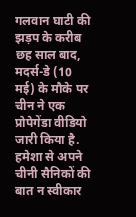गलवान घाटी की झड़प के करीब छह साल बाद, मदर्स-डे (10 मई) के मौके पर चीन ने एक प्रोपेगेंडा वीडियो जारी किया है. हमेशा से अपने चीनी सैनिकों की बात न स्वीकार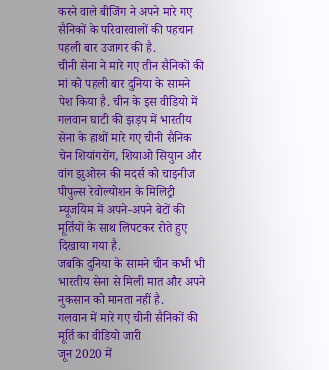करने वाले बीजिंग ने अपने मारे गए सैनिकों के परिवारवालों की पहचान पहली बार उजागर की है.
चीनी सेना ने मारे गए तीन सैनिकों की मां को पहली बार दुनिया के सामने पेश किया है. चीन के इस वीडियो में गलवान घाटी की झड़प में भारतीय सेना के हाथों मारे गए चीनी सैनिक चेन शियांगरोंग, शियाओ सियुान और वांग झुओरन की मदर्स को चाइनीज पीपुल्स रेवोल्योशन के मिलिट्री म्यूजयिम में अपने-अपने बेटों की मूर्तियों के साथ लिपटकर रोते हुए दिखाया गया है.
जबकि दुनिया के सामने चीन कभी भी भारतीय सेना से मिली मात और अपने नुकसान को मानता नहीं है.
गलवान में मारे गए चीनी सैनिकों की मूर्ति का वीडियो जारी
जून 2020 में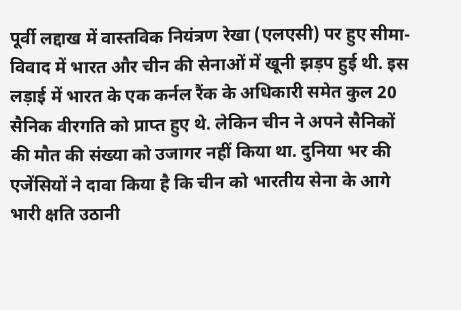पूर्वी लद्दाख में वास्तविक नियंत्रण रेखा (एलएसी) पर हुए सीमा-विवाद में भारत और चीन की सेनाओं में खूनी झड़प हुई थी. इस लड़ाई में भारत के एक कर्नल रैंक के अधिकारी समेत कुल 20 सैनिक वीरगति को प्राप्त हुए थे. लेकिन चीन ने अपने सैनिकों की मौत की संख्या को उजागर नहीं किया था. दुनिया भर की एजेंसियों ने दावा किया है कि चीन को भारतीय सेना के आगे भारी क्षति उठानी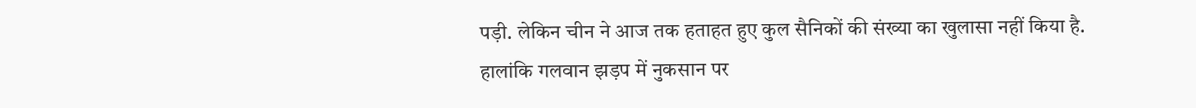पड़ी. लेकिन चीन ने आज तक हताहत हुए कुल सैनिकों की संख्या का खुलासा नहीं किया है.
हालांकि गलवान झड़प में नुकसान पर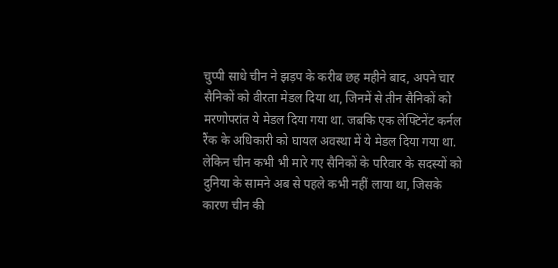चुप्पी साधे चीन ने झड़प के करीब छह महीने बाद, अपने चार सैनिकों को वीरता मेडल दिया था, जिनमें से तीन सैनिकों को मरणोपरांत ये मेडल दिया गया था. जबकि एक लेफ्टिनेंट कर्नल रैंक के अधिकारी को घायल अवस्था में ये मेडल दिया गया था.
लेकिन चीन कभी भी मारे गए सैनिकों के परिवार के सदस्यों को दुनिया के सामने अब से पहले कभी नहीं लाया था, जिसके कारण चीन की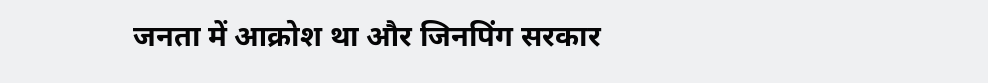जनता में आक्रोश था और जिनपिंग सरकार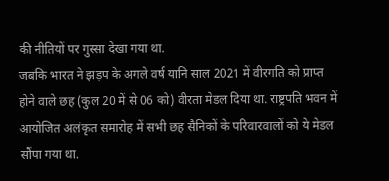की नीतियों पर गुस्सा देखा गया था.
जबकि भारत ने झड़प के अगले वर्ष यानि साल 2021 में वीरगति को प्राप्त होने वाले छह (कुल 20 में से 06 को) वीरता मेडल दिया था. राष्ट्रपति भवन में आयोजित अलंकृत समारोह में सभी छह सैनिकों के परिवारवालों को ये मेडल सौंपा गया था.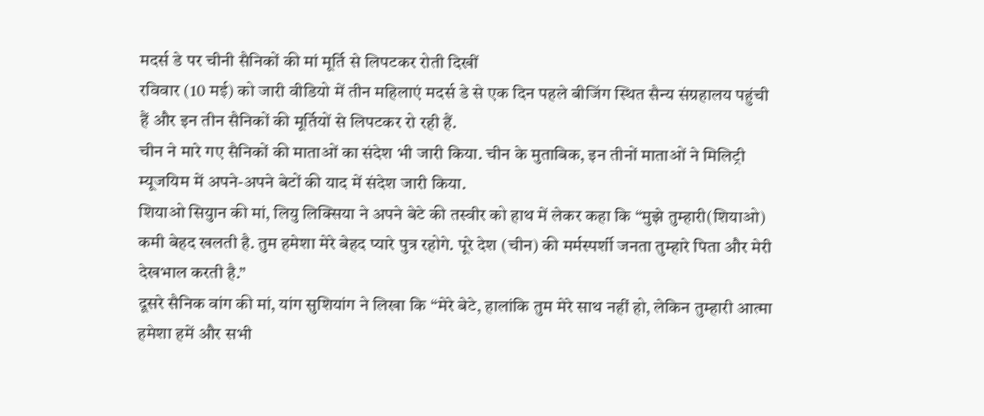मदर्स डे पर चीनी सैनिकों की मां मूर्ति से लिपटकर रोती दिखीं
रविवार (10 मई) को जारी वीडियो में तीन महिलाएं मदर्स डे से एक दिन पहले बीजिंग स्थित सैन्य संग्रहालय पहुंची हैं और इन तीन सैनिकों की मूर्तियों से लिपटकर रो रही हैं.
चीन ने मारे गए सैनिकों की माताओं का संदेश भी जारी किया. चीन के मुताबिक, इन तीनों माताओं ने मिलिट्री म्यूजयिम में अपने-अपने बेटों की याद में संदेश जारी किया.
शियाओ सियुान की मां, लियु लिक्सिया ने अपने बेटे की तस्वीर को हाथ में लेकर कहा कि “मुझे तुम्हारी(शियाओ) कमी बेहद खलती है. तुम हमेशा मेरे बेहद प्यारे पुत्र रहोगे. पूरे देश (चीन) की मर्मस्पर्शी जनता तुम्हारे पिता और मेरी देखभाल करती है.”
दूसरे सैनिक वांग की मां, यांग सुशियांग ने लिखा कि “मेरे बेटे, हालांकि तुम मेरे साथ नहीं हो, लेकिन तुम्हारी आत्मा हमेशा हमें और सभी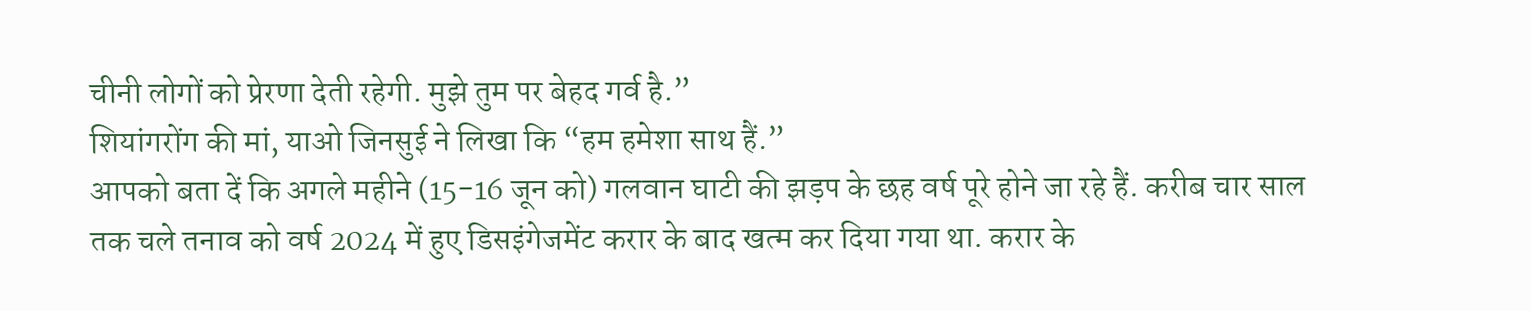चीनी लोगों को प्रेरणा देती रहेगी. मुझे तुम पर बेहद गर्व है.”
शियांगरोंग की मां, याओ जिनसुई ने लिखा कि “हम हमेशा साथ हैं.”
आपको बता दें कि अगले महीने (15-16 जून को) गलवान घाटी की झड़प के छह वर्ष पूरे होने जा रहे हैं. करीब चार साल तक चले तनाव को वर्ष 2024 में हुए डिसइंगेजमेंट करार के बाद खत्म कर दिया गया था. करार के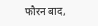फौरन बाद,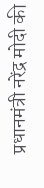प्रधानमंत्री नरेंद्र मोदी की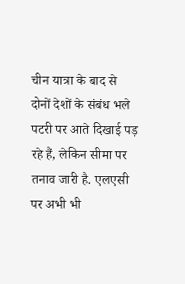चीन यात्रा के बाद से दोनों देशों के संबंध भले पटरी पर आते दिखाई पड़ रहे हैं, लेकिन सीमा पर तनाव जारी है. एलएसी पर अभी भी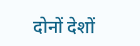दोनों देशों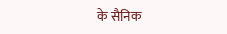के सैनिक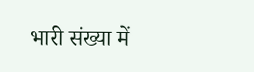भारी संख्या में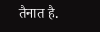तैनात है.